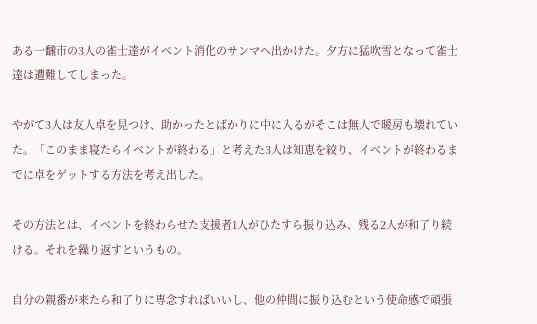ある一飜市の3人の雀士達がイベント消化のサンマへ出かけた。夕方に猛吹雪となって雀士達は遭難してしまった。

やがて3人は友人卓を見つけ、助かったとばかりに中に入るがそこは無人で暖房も壊れていた。「このまま寝たらイベントが終わる」と考えた3人は知恵を絞り、イベントが終わるまでに卓をゲットする方法を考え出した。

その方法とは、イベントを終わらせた支援者1人がひたすら振り込み、残る2人が和了り続ける。それを繰り返すというもの。

自分の親番が来たら和了りに専念すればいいし、他の仲間に振り込むという使命感で頑張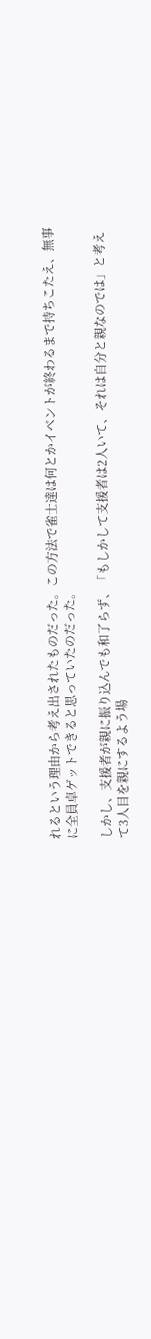れるという理由から考え出されたものだった。この方法で雀士達は何とかイベントが終わるまで持ちこたえ、無事に全員卓ゲットできると思っていたのだった。

しかし、支援者が親に振り込んでも和了らず、「もしかして支援者は2人いて、それは自分と親なのでは」と考えて3人目を親にするよう場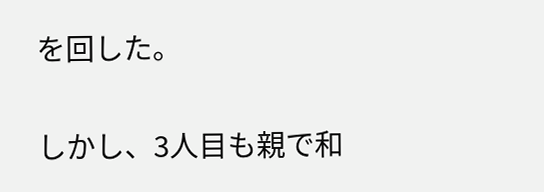を回した。

しかし、3人目も親で和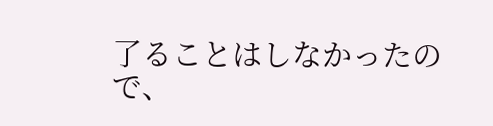了ることはしなかったので、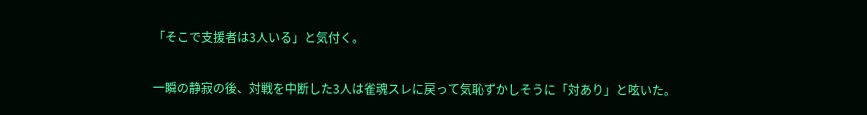「そこで支援者は3人いる」と気付く。

一瞬の静寂の後、対戦を中断した3人は雀魂スレに戻って気恥ずかしそうに「対あり」と呟いた。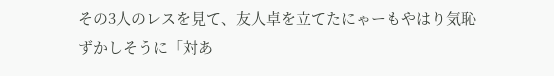その3人のレスを見て、友人卓を立てたにゃーもやはり気恥ずかしそうに「対あ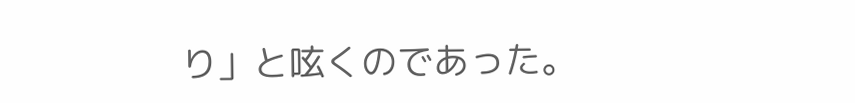り」と呟くのであった。